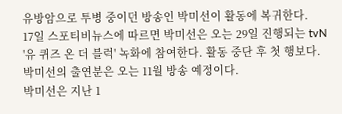유방암으로 투병 중이던 방송인 박미선이 활동에 복귀한다.
17일 스포티비뉴스에 따르면 박미선은 오는 29일 진행되는 tvN '유 퀴즈 온 더 블럭' 녹화에 참여한다. 활동 중단 후 첫 행보다. 박미선의 출연분은 오는 11월 방송 예정이다.
박미선은 지난 1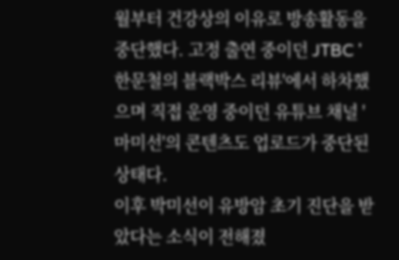월부터 건강상의 이유로 방송활동을 중단했다. 고정 출연 중이던 JTBC '한문철의 블랙박스 리뷰'에서 하차했으며 직접 운영 중이던 유튜브 채널 '마미선'의 콘텐츠도 업로드가 중단된 상태다.
이후 박미선이 유방암 초기 진단을 받았다는 소식이 전해졌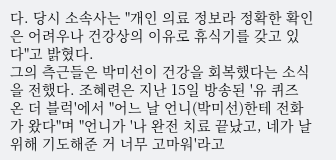다. 당시 소속사는 "개인 의료 정보라 정확한 확인은 어려우나 건강상의 이유로 휴식기를 갖고 있다"고 밝혔다.
그의 측근들은 박미선이 건강을 회복했다는 소식을 전했다. 조혜련은 지난 15일 방송된 '유 퀴즈 온 더 블럭'에서 "어느 날 언니(박미선)한테 전화가 왔다"며 "언니가 '나 완전 치료 끝났고, 네가 날 위해 기도해준 거 너무 고마워'라고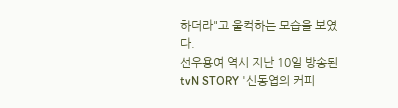하더라"고 울컥하는 모습을 보였다.
선우용여 역시 지난 10일 방송된 tvN STORY '신동엽의 커피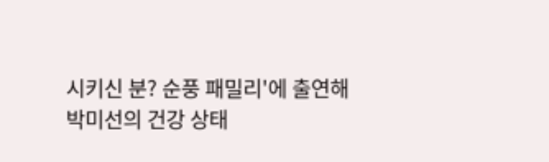시키신 분? 순풍 패밀리'에 출연해 박미선의 건강 상태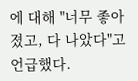에 대해 "너무 좋아졌고, 다 나았다"고 언급했다.